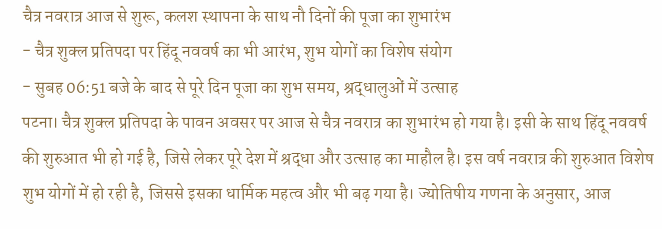चैत्र नवरात्र आज से शुरू, कलश स्थापना के साथ नौ दिनों की पूजा का शुभारंभ
- चैत्र शुक्ल प्रतिपदा पर हिंदू नववर्ष का भी आरंभ, शुभ योगों का विशेष संयोग
- सुबह 06:51 बजे के बाद से पूरे दिन पूजा का शुभ समय, श्रद्धालुओं में उत्साह
पटना। चैत्र शुक्ल प्रतिपदा के पावन अवसर पर आज से चैत्र नवरात्र का शुभारंभ हो गया है। इसी के साथ हिंदू नववर्ष की शुरुआत भी हो गई है, जिसे लेकर पूरे देश में श्रद्धा और उत्साह का माहौल है। इस वर्ष नवरात्र की शुरुआत विशेष शुभ योगों में हो रही है, जिससे इसका धार्मिक महत्व और भी बढ़ गया है। ज्योतिषीय गणना के अनुसार, आज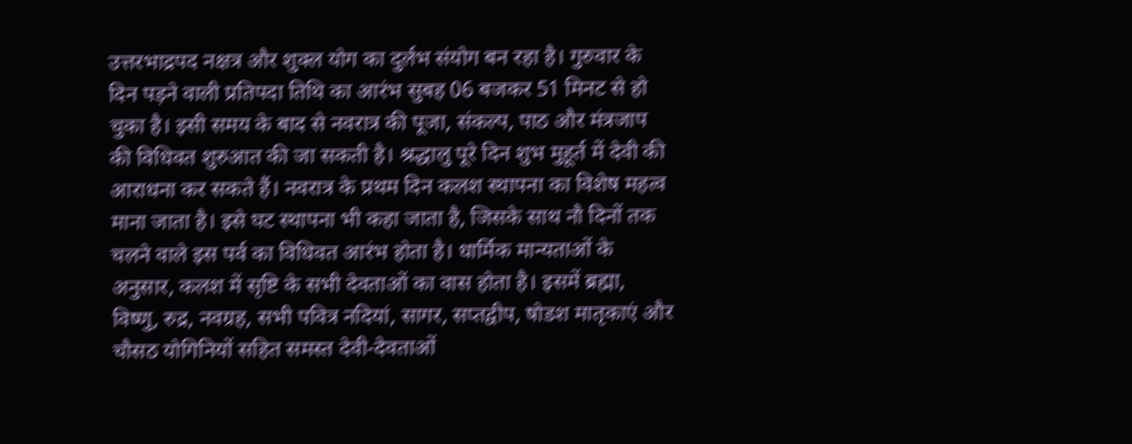उत्तरभाद्रपद नक्षत्र और शुक्ल योग का दुर्लभ संयोग बन रहा है। गुरुवार के दिन पड़ने वाली प्रतिपदा तिथि का आरंभ सुबह 06 बजकर 51 मिनट से हो चुका है। इसी समय के बाद से नवरात्र की पूजा, संकल्प, पाठ और मंत्रजाप की विधिवत शुरुआत की जा सकती है। श्रद्धालु पूरे दिन शुभ मुहूर्त में देवी की आराधना कर सकते हैं। नवरात्र के प्रथम दिन कलश स्थापना का विशेष महत्व माना जाता है। इसे घट स्थापना भी कहा जाता है, जिसके साथ नौ दिनों तक चलने वाले इस पर्व का विधिवत आरंभ होता है। धार्मिक मान्यताओं के अनुसार, कलश में सृष्टि के सभी देवताओं का वास होता है। इसमें ब्रह्मा, विष्णु, रुद्र, नवग्रह, सभी पवित्र नदियां, सागर, सप्तद्वीप, षोडश मातृकाएं और चौसठ योगिनियों सहित समस्त देवी-देवताओं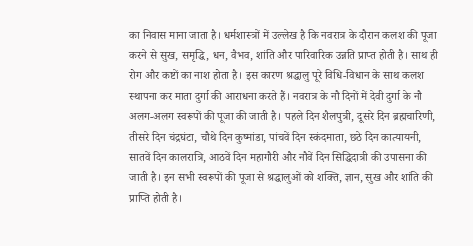का निवास माना जाता है। धर्मशास्त्रों में उल्लेख है कि नवरात्र के दौरान कलश की पूजा करने से सुख, समृद्धि, धन, वैभव, शांति और पारिवारिक उन्नति प्राप्त होती है। साथ ही रोग और कष्टों का नाश होता है। इस कारण श्रद्धालु पूरे विधि-विधान के साथ कलश स्थापना कर माता दुर्गा की आराधना करते हैं। नवरात्र के नौ दिनों में देवी दुर्गा के नौ अलग-अलग स्वरूपों की पूजा की जाती है। पहले दिन शैलपुत्री, दूसरे दिन ब्रह्मचारिणी, तीसरे दिन चंद्रघंटा, चौथे दिन कुष्मांडा, पांचवें दिन स्कंदमाता, छठे दिन कात्यायनी, सातवें दिन कालरात्रि, आठवें दिन महागौरी और नौवें दिन सिद्धिदात्री की उपासना की जाती है। इन सभी स्वरूपों की पूजा से श्रद्धालुओं को शक्ति, ज्ञान, सुख और शांति की प्राप्ति होती है।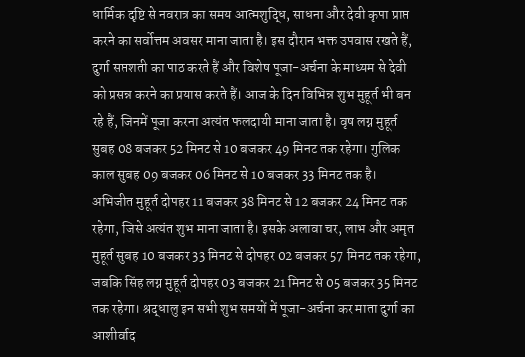धार्मिक दृष्टि से नवरात्र का समय आत्मशुद्धि, साधना और देवी कृपा प्राप्त करने का सर्वोत्तम अवसर माना जाता है। इस दौरान भक्त उपवास रखते हैं, दुर्गा सप्तशती का पाठ करते हैं और विशेष पूजा-अर्चना के माध्यम से देवी को प्रसन्न करने का प्रयास करते हैं। आज के दिन विभिन्न शुभ मुहूर्त भी बन रहे हैं, जिनमें पूजा करना अत्यंत फलदायी माना जाता है। वृष लग्न मुहूर्त सुबह 08 बजकर 52 मिनट से 10 बजकर 49 मिनट तक रहेगा। गुलिक काल सुबह 09 बजकर 06 मिनट से 10 बजकर 33 मिनट तक है। अभिजीत मुहूर्त दोपहर 11 बजकर 38 मिनट से 12 बजकर 24 मिनट तक रहेगा, जिसे अत्यंत शुभ माना जाता है। इसके अलावा चर, लाभ और अमृत मुहूर्त सुबह 10 बजकर 33 मिनट से दोपहर 02 बजकर 57 मिनट तक रहेगा, जबकि सिंह लग्न मुहूर्त दोपहर 03 बजकर 21 मिनट से 05 बजकर 35 मिनट तक रहेगा। श्रद्धालु इन सभी शुभ समयों में पूजा-अर्चना कर माता दुर्गा का आशीर्वाद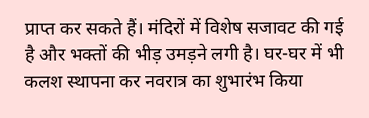प्राप्त कर सकते हैं। मंदिरों में विशेष सजावट की गई है और भक्तों की भीड़ उमड़ने लगी है। घर-घर में भी कलश स्थापना कर नवरात्र का शुभारंभ किया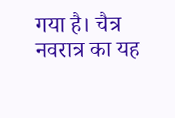गया है। चैत्र नवरात्र का यह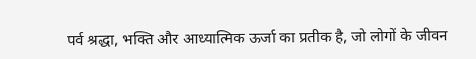पर्व श्रद्धा, भक्ति और आध्यात्मिक ऊर्जा का प्रतीक है, जो लोगों के जीवन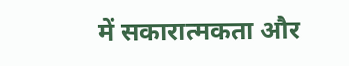में सकारात्मकता और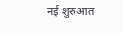नई शुरुआत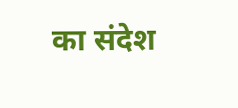का संदेश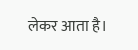लेकर आता है।